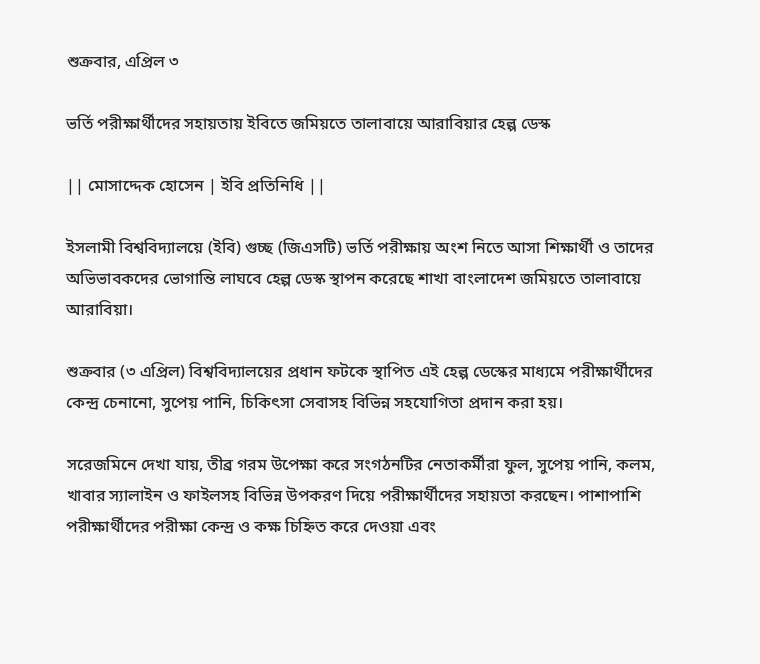শুক্রবার, এপ্রিল ৩

ভর্তি পরীক্ষার্থীদের সহায়তায় ইবিতে জমিয়তে তালাবায়ে আরাবিয়ার হেল্প ডেস্ক

|| মোসাদ্দেক হোসেন | ইবি প্রতিনিধি ||

ইসলামী বিশ্ববিদ্যালয়ে (ইবি) গুচ্ছ (জিএসটি) ভর্তি পরীক্ষায় অংশ নিতে আসা শিক্ষার্থী ও তাদের অভিভাবকদের ভোগান্তি লাঘবে হেল্প ডেস্ক স্থাপন করেছে শাখা বাংলাদেশ জমিয়তে তালাবায়ে আরাবিয়া।

শুক্রবার (৩ এপ্রিল) বিশ্ববিদ্যালয়ের প্রধান ফটকে স্থাপিত এই হেল্প ডেস্কের মাধ্যমে পরীক্ষার্থীদের কেন্দ্র চেনানো, সুপেয় পানি, চিকিৎসা সেবাসহ বিভিন্ন সহযোগিতা প্রদান করা হয়।

সরেজমিনে দেখা যায়, তীব্র গরম উপেক্ষা করে সংগঠনটির নেতাকর্মীরা ফুল, সুপেয় পানি, কলম, খাবার স্যালাইন ও ফাইলসহ বিভিন্ন উপকরণ দিয়ে পরীক্ষার্থীদের সহায়তা করছেন। পাশাপাশি পরীক্ষার্থীদের পরীক্ষা কেন্দ্র ও কক্ষ চিহ্নিত করে দেওয়া এবং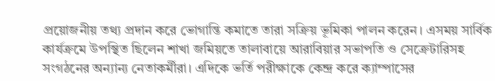প্রয়োজনীয় তথ্য প্রদান করে ভোগান্তি কমাতে তারা সক্রিয় ভূমিকা পালন করেন। এসময় সার্বিক কার্যক্রমে উপস্থিত ছিলেন শাখা জমিয়তে তালাবায়ে আরাবিয়ার সভাপতি ও সেক্রেটারিসহ সংগঠনের অন্যান্য নেতাকর্মীরা। এদিকে ভর্তি পরীক্ষাকে কেন্দ্র করে ক্যাম্পাসের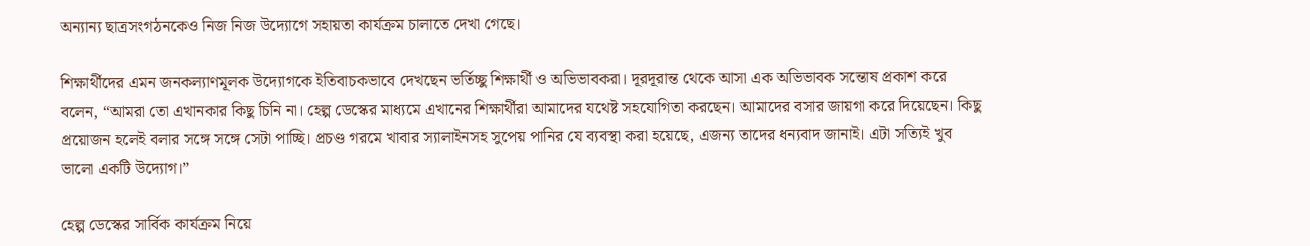অন্যান্য ছাত্রসংগঠনকেও নিজ নিজ উদ্যোগে সহায়তা কার্যক্রম চালাতে দেখা গেছে।

শিক্ষার্থীদের এমন জনকল্যাণমূলক উদ্যোগকে ইতিবাচকভাবে দেখছেন ভর্তিচ্ছু শিক্ষার্থী ও অভিভাবকরা। দূরদূরান্ত থেকে আসা এক অভিভাবক সন্তোষ প্রকাশ করে বলেন, “আমরা তো এখানকার কিছু চিনি না। হেল্প ডেস্কের মাধ্যমে এখানের শিক্ষার্থীরা আমাদের যথেষ্ট সহযোগিতা করছেন। আমাদের বসার জায়গা করে দিয়েছেন। কিছু প্রয়োজন হলেই বলার সঙ্গে সঙ্গে সেটা পাচ্ছি। প্রচণ্ড গরমে খাবার স্যালাইনসহ সুপেয় পানির যে ব্যবস্থা করা হয়েছে, এজন্য তাদের ধন্যবাদ জানাই। এটা সত্যিই খুব ভালো একটি উদ্যোগ।”

হেল্প ডেস্কের সার্বিক কার্যক্রম নিয়ে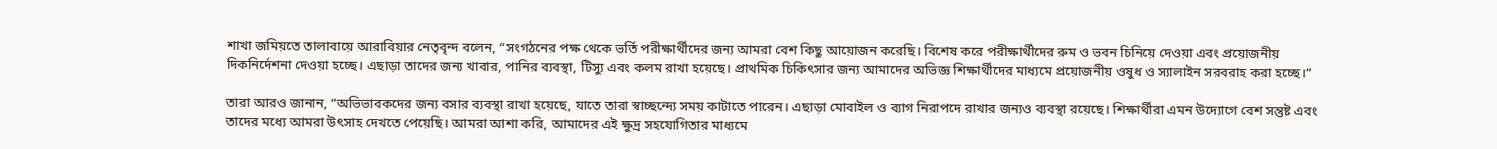শাখা জমিয়তে তালাবায়ে আরাবিয়ার নেতৃবৃন্দ বলেন, “সংগঠনের পক্ষ থেকে ভর্তি পরীক্ষার্থীদের জন্য আমরা বেশ কিছু আয়োজন করেছি। বিশেষ করে পরীক্ষার্থীদের রুম ও ভবন চিনিয়ে দেওয়া এবং প্রয়োজনীয় দিকনির্দেশনা দেওয়া হচ্ছে। এছাড়া তাদের জন্য খাবার, পানির ব্যবস্থা, টিস্যু এবং কলম রাখা হয়েছে। প্রাথমিক চিকিৎসার জন্য আমাদের অভিজ্ঞ শিক্ষার্থীদের মাধ্যমে প্রয়োজনীয় ওষুধ ও স্যালাইন সরবরাহ করা হচ্ছে।”

তারা আরও জানান, “অভিভাবকদের জন্য বসার ব্যবস্থা রাখা হয়েছে, যাতে তারা স্বাচ্ছন্দ্যে সময় কাটাতে পারেন। এছাড়া মোবাইল ও ব্যাগ নিরাপদে রাখার জন্যও ব্যবস্থা রয়েছে। শিক্ষার্থীরা এমন উদ্যোগে বেশ সন্তুষ্ট এবং তাদের মধ্যে আমরা উৎসাহ দেখতে পেয়েছি। আমরা আশা করি, আমাদের এই ক্ষুদ্র সহযোগিতার মাধ্যমে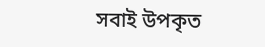সবাই উপকৃত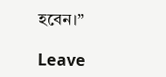হবেন।”

Leave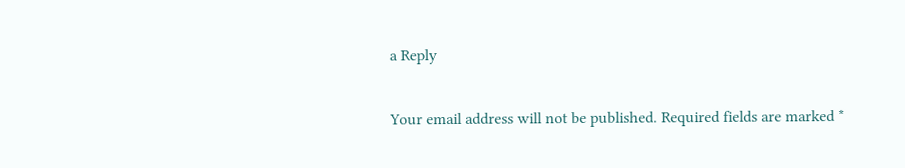a Reply

Your email address will not be published. Required fields are marked *